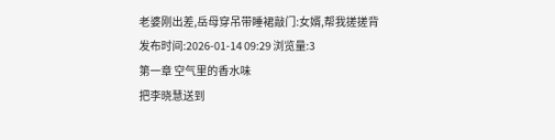老婆刚出差,岳母穿吊带睡裙敲门:女婿,帮我搓搓背
发布时间:2026-01-14 09:29 浏览量:3
第一章 空气里的香水味
把李晓慧送到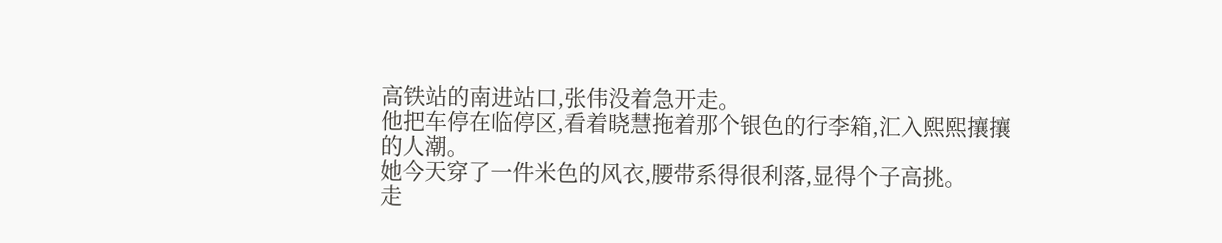高铁站的南进站口,张伟没着急开走。
他把车停在临停区,看着晓慧拖着那个银色的行李箱,汇入熙熙攘攘的人潮。
她今天穿了一件米色的风衣,腰带系得很利落,显得个子高挑。
走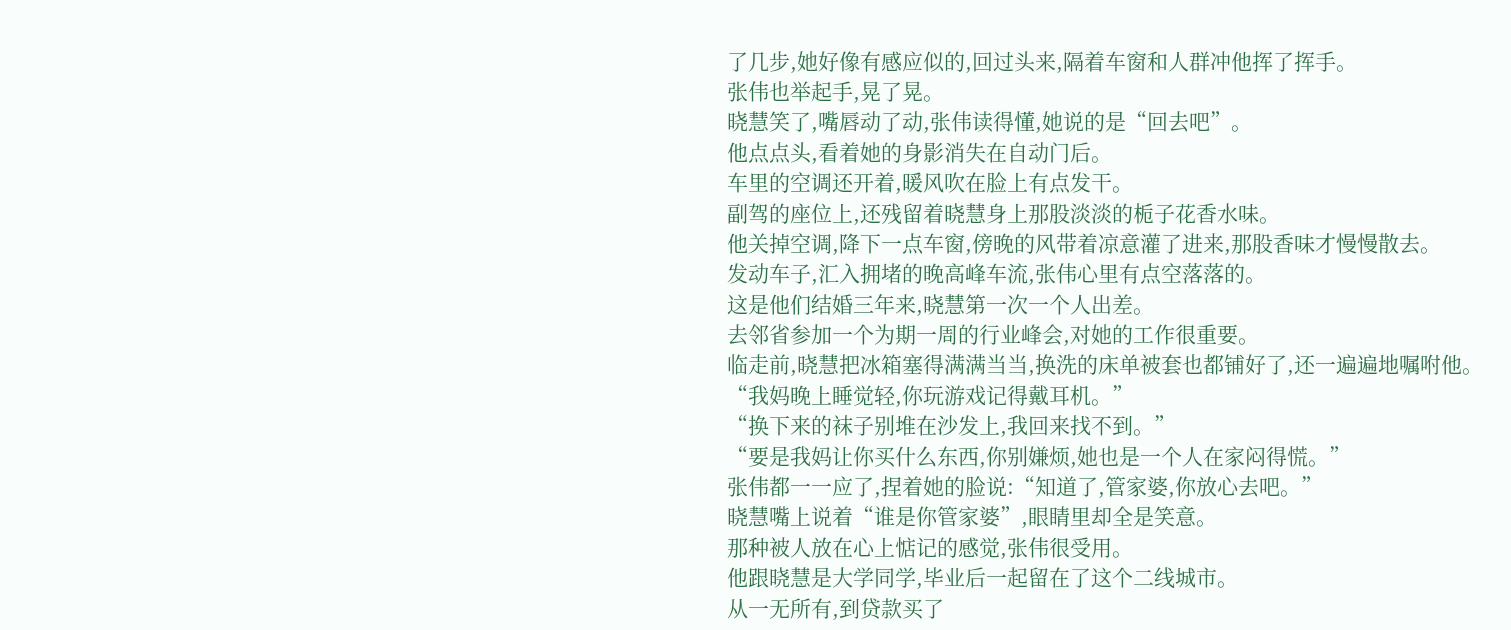了几步,她好像有感应似的,回过头来,隔着车窗和人群冲他挥了挥手。
张伟也举起手,晃了晃。
晓慧笑了,嘴唇动了动,张伟读得懂,她说的是“回去吧”。
他点点头,看着她的身影消失在自动门后。
车里的空调还开着,暖风吹在脸上有点发干。
副驾的座位上,还残留着晓慧身上那股淡淡的栀子花香水味。
他关掉空调,降下一点车窗,傍晚的风带着凉意灌了进来,那股香味才慢慢散去。
发动车子,汇入拥堵的晚高峰车流,张伟心里有点空落落的。
这是他们结婚三年来,晓慧第一次一个人出差。
去邻省参加一个为期一周的行业峰会,对她的工作很重要。
临走前,晓慧把冰箱塞得满满当当,换洗的床单被套也都铺好了,还一遍遍地嘱咐他。
“我妈晚上睡觉轻,你玩游戏记得戴耳机。”
“换下来的袜子别堆在沙发上,我回来找不到。”
“要是我妈让你买什么东西,你别嫌烦,她也是一个人在家闷得慌。”
张伟都一一应了,捏着她的脸说:“知道了,管家婆,你放心去吧。”
晓慧嘴上说着“谁是你管家婆”,眼睛里却全是笑意。
那种被人放在心上惦记的感觉,张伟很受用。
他跟晓慧是大学同学,毕业后一起留在了这个二线城市。
从一无所有,到贷款买了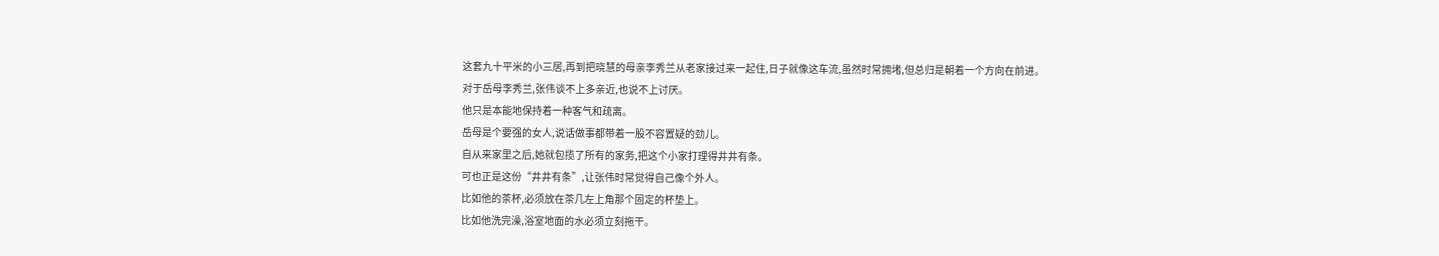这套九十平米的小三居,再到把晓慧的母亲李秀兰从老家接过来一起住,日子就像这车流,虽然时常拥堵,但总归是朝着一个方向在前进。
对于岳母李秀兰,张伟谈不上多亲近,也说不上讨厌。
他只是本能地保持着一种客气和疏离。
岳母是个要强的女人,说话做事都带着一股不容置疑的劲儿。
自从来家里之后,她就包揽了所有的家务,把这个小家打理得井井有条。
可也正是这份“井井有条”,让张伟时常觉得自己像个外人。
比如他的茶杯,必须放在茶几左上角那个固定的杯垫上。
比如他洗完澡,浴室地面的水必须立刻拖干。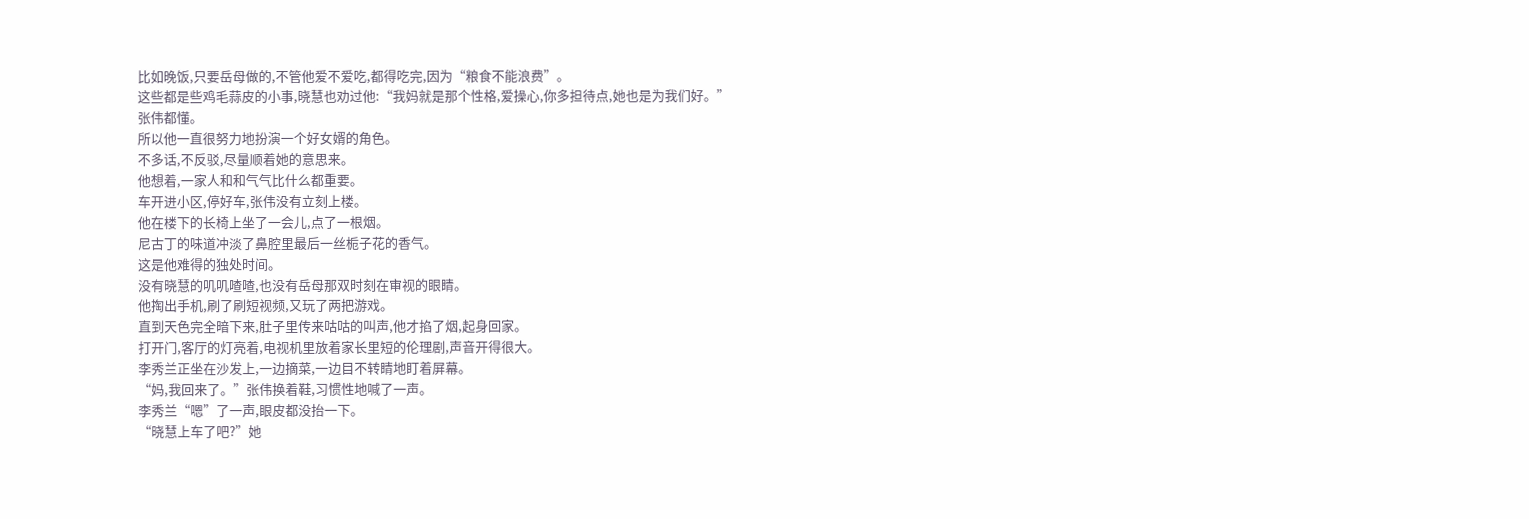比如晚饭,只要岳母做的,不管他爱不爱吃,都得吃完,因为“粮食不能浪费”。
这些都是些鸡毛蒜皮的小事,晓慧也劝过他:“我妈就是那个性格,爱操心,你多担待点,她也是为我们好。”
张伟都懂。
所以他一直很努力地扮演一个好女婿的角色。
不多话,不反驳,尽量顺着她的意思来。
他想着,一家人和和气气比什么都重要。
车开进小区,停好车,张伟没有立刻上楼。
他在楼下的长椅上坐了一会儿,点了一根烟。
尼古丁的味道冲淡了鼻腔里最后一丝栀子花的香气。
这是他难得的独处时间。
没有晓慧的叽叽喳喳,也没有岳母那双时刻在审视的眼睛。
他掏出手机,刷了刷短视频,又玩了两把游戏。
直到天色完全暗下来,肚子里传来咕咕的叫声,他才掐了烟,起身回家。
打开门,客厅的灯亮着,电视机里放着家长里短的伦理剧,声音开得很大。
李秀兰正坐在沙发上,一边摘菜,一边目不转睛地盯着屏幕。
“妈,我回来了。”张伟换着鞋,习惯性地喊了一声。
李秀兰“嗯”了一声,眼皮都没抬一下。
“晓慧上车了吧?”她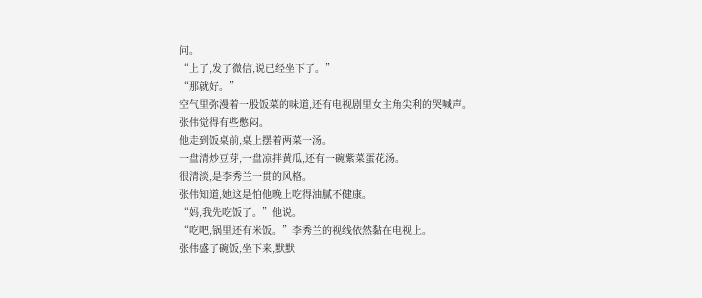问。
“上了,发了微信,说已经坐下了。”
“那就好。”
空气里弥漫着一股饭菜的味道,还有电视剧里女主角尖利的哭喊声。
张伟觉得有些憋闷。
他走到饭桌前,桌上摆着两菜一汤。
一盘清炒豆芽,一盘凉拌黄瓜,还有一碗紫菜蛋花汤。
很清淡,是李秀兰一贯的风格。
张伟知道,她这是怕他晚上吃得油腻不健康。
“妈,我先吃饭了。”他说。
“吃吧,锅里还有米饭。”李秀兰的视线依然黏在电视上。
张伟盛了碗饭,坐下来,默默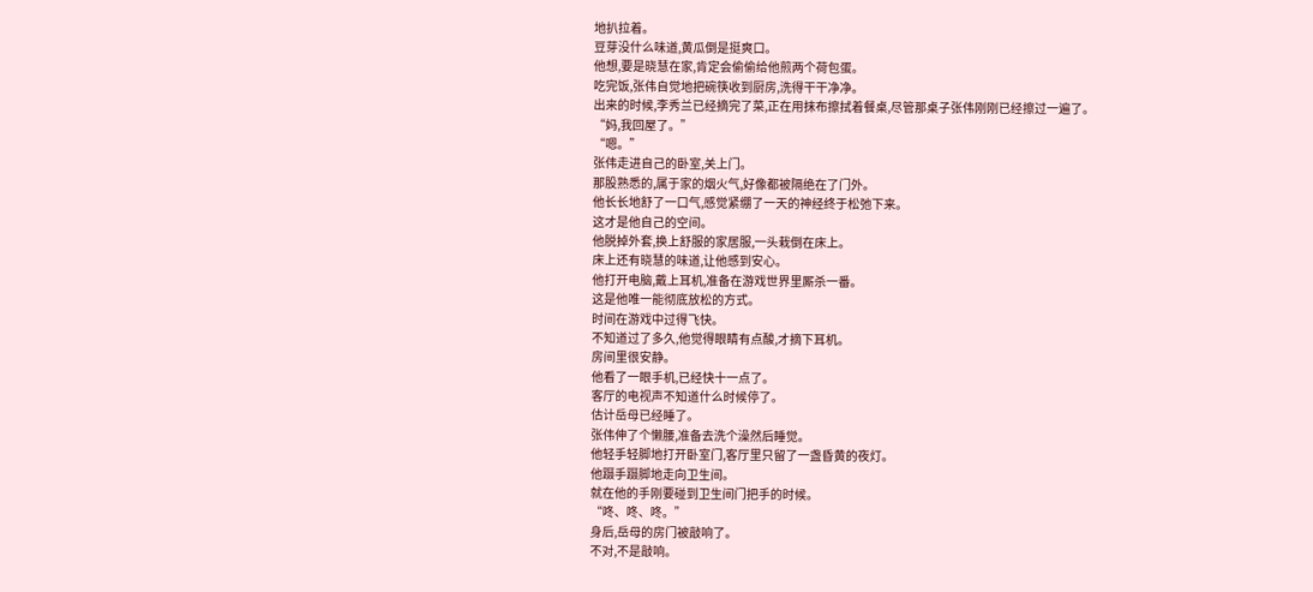地扒拉着。
豆芽没什么味道,黄瓜倒是挺爽口。
他想,要是晓慧在家,肯定会偷偷给他煎两个荷包蛋。
吃完饭,张伟自觉地把碗筷收到厨房,洗得干干净净。
出来的时候,李秀兰已经摘完了菜,正在用抹布擦拭着餐桌,尽管那桌子张伟刚刚已经擦过一遍了。
“妈,我回屋了。”
“嗯。”
张伟走进自己的卧室,关上门。
那股熟悉的,属于家的烟火气,好像都被隔绝在了门外。
他长长地舒了一口气,感觉紧绷了一天的神经终于松弛下来。
这才是他自己的空间。
他脱掉外套,换上舒服的家居服,一头栽倒在床上。
床上还有晓慧的味道,让他感到安心。
他打开电脑,戴上耳机,准备在游戏世界里厮杀一番。
这是他唯一能彻底放松的方式。
时间在游戏中过得飞快。
不知道过了多久,他觉得眼睛有点酸,才摘下耳机。
房间里很安静。
他看了一眼手机,已经快十一点了。
客厅的电视声不知道什么时候停了。
估计岳母已经睡了。
张伟伸了个懒腰,准备去洗个澡然后睡觉。
他轻手轻脚地打开卧室门,客厅里只留了一盏昏黄的夜灯。
他蹑手蹑脚地走向卫生间。
就在他的手刚要碰到卫生间门把手的时候。
“咚、咚、咚。”
身后,岳母的房门被敲响了。
不对,不是敲响。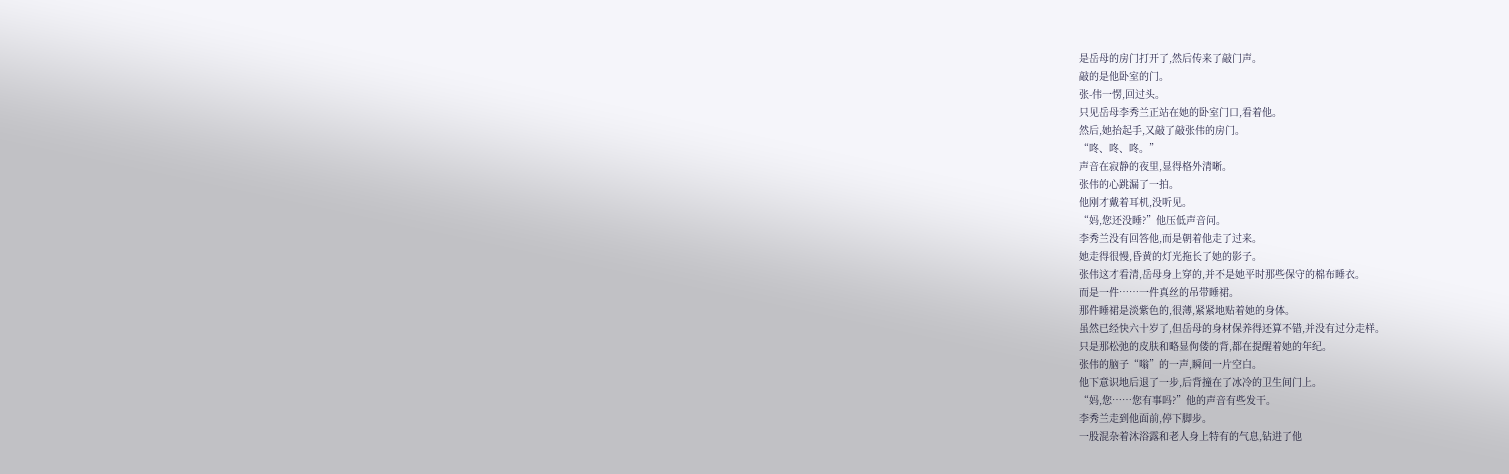是岳母的房门打开了,然后传来了敲门声。
敲的是他卧室的门。
张-伟一愣,回过头。
只见岳母李秀兰正站在她的卧室门口,看着他。
然后,她抬起手,又敲了敲张伟的房门。
“咚、咚、咚。”
声音在寂静的夜里,显得格外清晰。
张伟的心跳漏了一拍。
他刚才戴着耳机,没听见。
“妈,您还没睡?”他压低声音问。
李秀兰没有回答他,而是朝着他走了过来。
她走得很慢,昏黄的灯光拖长了她的影子。
张伟这才看清,岳母身上穿的,并不是她平时那些保守的棉布睡衣。
而是一件……一件真丝的吊带睡裙。
那件睡裙是淡紫色的,很薄,紧紧地贴着她的身体。
虽然已经快六十岁了,但岳母的身材保养得还算不错,并没有过分走样。
只是那松弛的皮肤和略显佝偻的背,都在提醒着她的年纪。
张伟的脑子“嗡”的一声,瞬间一片空白。
他下意识地后退了一步,后背撞在了冰冷的卫生间门上。
“妈,您……您有事吗?”他的声音有些发干。
李秀兰走到他面前,停下脚步。
一股混杂着沐浴露和老人身上特有的气息,钻进了他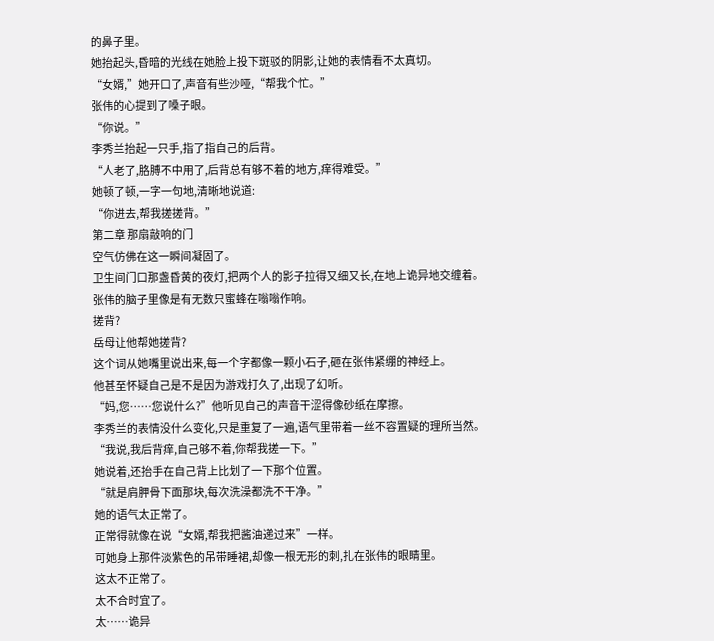的鼻子里。
她抬起头,昏暗的光线在她脸上投下斑驳的阴影,让她的表情看不太真切。
“女婿,”她开口了,声音有些沙哑,“帮我个忙。”
张伟的心提到了嗓子眼。
“你说。”
李秀兰抬起一只手,指了指自己的后背。
“人老了,胳膊不中用了,后背总有够不着的地方,痒得难受。”
她顿了顿,一字一句地,清晰地说道:
“你进去,帮我搓搓背。”
第二章 那扇敲响的门
空气仿佛在这一瞬间凝固了。
卫生间门口那盏昏黄的夜灯,把两个人的影子拉得又细又长,在地上诡异地交缠着。
张伟的脑子里像是有无数只蜜蜂在嗡嗡作响。
搓背?
岳母让他帮她搓背?
这个词从她嘴里说出来,每一个字都像一颗小石子,砸在张伟紧绷的神经上。
他甚至怀疑自己是不是因为游戏打久了,出现了幻听。
“妈,您……您说什么?”他听见自己的声音干涩得像砂纸在摩擦。
李秀兰的表情没什么变化,只是重复了一遍,语气里带着一丝不容置疑的理所当然。
“我说,我后背痒,自己够不着,你帮我搓一下。”
她说着,还抬手在自己背上比划了一下那个位置。
“就是肩胛骨下面那块,每次洗澡都洗不干净。”
她的语气太正常了。
正常得就像在说“女婿,帮我把酱油递过来”一样。
可她身上那件淡紫色的吊带睡裙,却像一根无形的刺,扎在张伟的眼睛里。
这太不正常了。
太不合时宜了。
太……诡异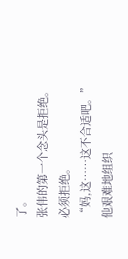了。
张伟的第一个念头是拒绝。
必须拒绝。
“妈,这……这不合适吧。”他艰难地组织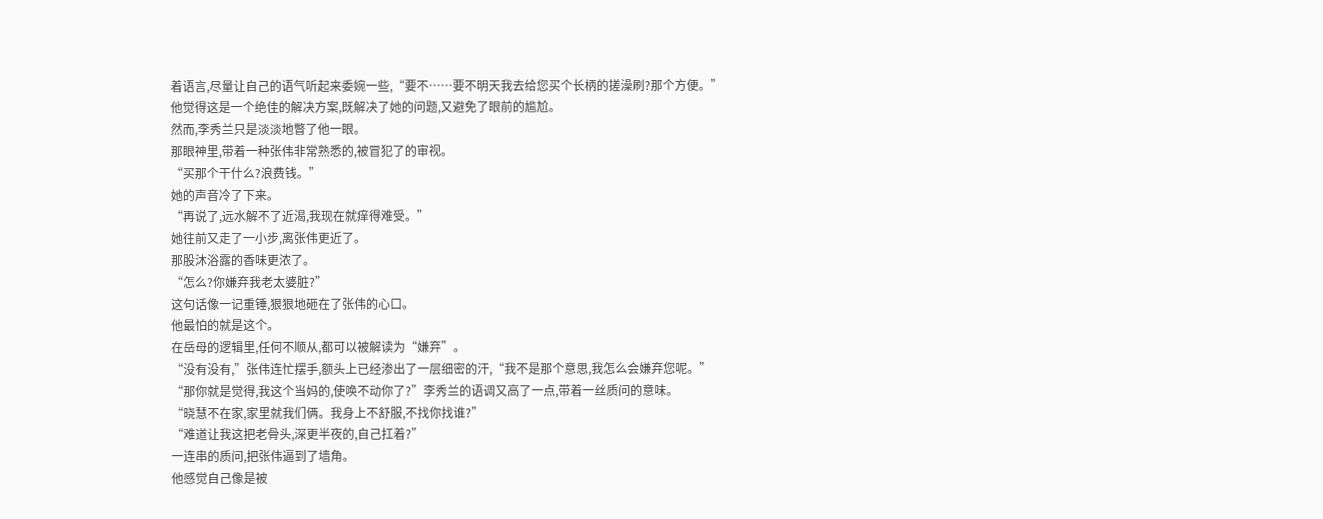着语言,尽量让自己的语气听起来委婉一些,“要不……要不明天我去给您买个长柄的搓澡刷?那个方便。”
他觉得这是一个绝佳的解决方案,既解决了她的问题,又避免了眼前的尴尬。
然而,李秀兰只是淡淡地瞥了他一眼。
那眼神里,带着一种张伟非常熟悉的,被冒犯了的审视。
“买那个干什么?浪费钱。”
她的声音冷了下来。
“再说了,远水解不了近渴,我现在就痒得难受。”
她往前又走了一小步,离张伟更近了。
那股沐浴露的香味更浓了。
“怎么?你嫌弃我老太婆脏?”
这句话像一记重锤,狠狠地砸在了张伟的心口。
他最怕的就是这个。
在岳母的逻辑里,任何不顺从,都可以被解读为“嫌弃”。
“没有没有,”张伟连忙摆手,额头上已经渗出了一层细密的汗,“我不是那个意思,我怎么会嫌弃您呢。”
“那你就是觉得,我这个当妈的,使唤不动你了?”李秀兰的语调又高了一点,带着一丝质问的意味。
“晓慧不在家,家里就我们俩。我身上不舒服,不找你找谁?”
“难道让我这把老骨头,深更半夜的,自己扛着?”
一连串的质问,把张伟逼到了墙角。
他感觉自己像是被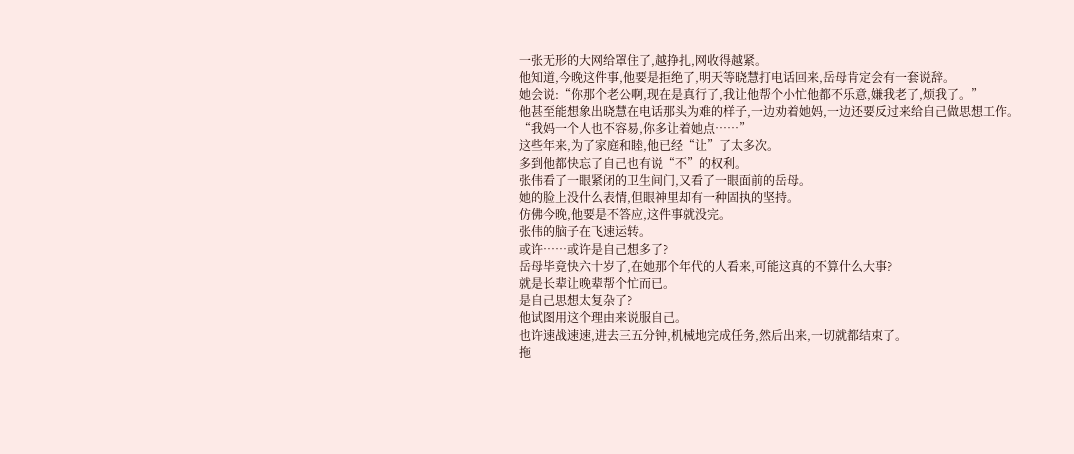一张无形的大网给罩住了,越挣扎,网收得越紧。
他知道,今晚这件事,他要是拒绝了,明天等晓慧打电话回来,岳母肯定会有一套说辞。
她会说:“你那个老公啊,现在是真行了,我让他帮个小忙他都不乐意,嫌我老了,烦我了。”
他甚至能想象出晓慧在电话那头为难的样子,一边劝着她妈,一边还要反过来给自己做思想工作。
“我妈一个人也不容易,你多让着她点……”
这些年来,为了家庭和睦,他已经“让”了太多次。
多到他都快忘了自己也有说“不”的权利。
张伟看了一眼紧闭的卫生间门,又看了一眼面前的岳母。
她的脸上没什么表情,但眼神里却有一种固执的坚持。
仿佛今晚,他要是不答应,这件事就没完。
张伟的脑子在飞速运转。
或许……或许是自己想多了?
岳母毕竟快六十岁了,在她那个年代的人看来,可能这真的不算什么大事?
就是长辈让晚辈帮个忙而已。
是自己思想太复杂了?
他试图用这个理由来说服自己。
也许速战速速,进去三五分钟,机械地完成任务,然后出来,一切就都结束了。
拖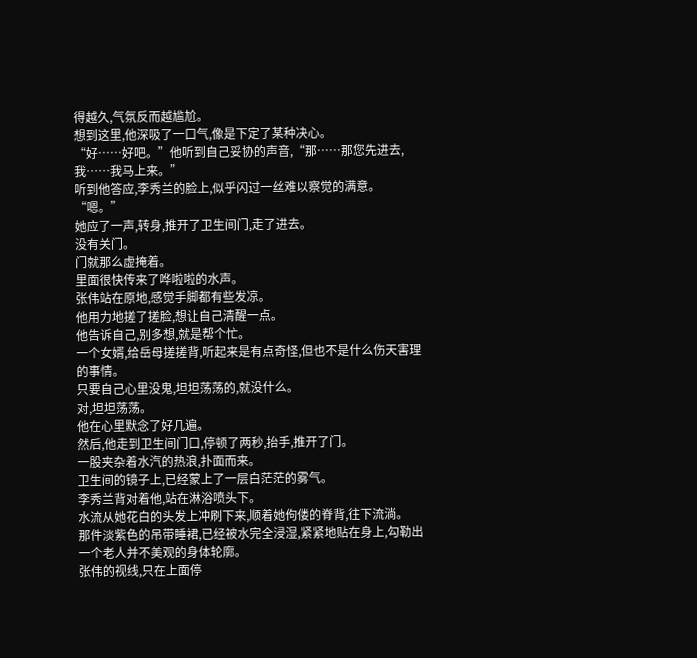得越久,气氛反而越尴尬。
想到这里,他深吸了一口气,像是下定了某种决心。
“好……好吧。”他听到自己妥协的声音,“那……那您先进去,我……我马上来。”
听到他答应,李秀兰的脸上,似乎闪过一丝难以察觉的满意。
“嗯。”
她应了一声,转身,推开了卫生间门,走了进去。
没有关门。
门就那么虚掩着。
里面很快传来了哗啦啦的水声。
张伟站在原地,感觉手脚都有些发凉。
他用力地搓了搓脸,想让自己清醒一点。
他告诉自己,别多想,就是帮个忙。
一个女婿,给岳母搓搓背,听起来是有点奇怪,但也不是什么伤天害理的事情。
只要自己心里没鬼,坦坦荡荡的,就没什么。
对,坦坦荡荡。
他在心里默念了好几遍。
然后,他走到卫生间门口,停顿了两秒,抬手,推开了门。
一股夹杂着水汽的热浪,扑面而来。
卫生间的镜子上,已经蒙上了一层白茫茫的雾气。
李秀兰背对着他,站在淋浴喷头下。
水流从她花白的头发上冲刷下来,顺着她佝偻的脊背,往下流淌。
那件淡紫色的吊带睡裙,已经被水完全浸湿,紧紧地贴在身上,勾勒出一个老人并不美观的身体轮廓。
张伟的视线,只在上面停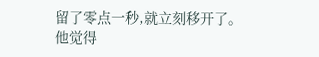留了零点一秒,就立刻移开了。
他觉得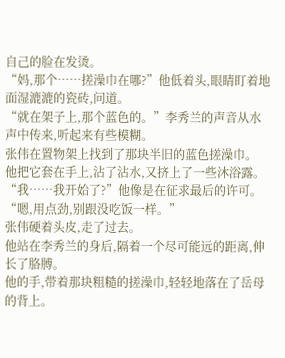自己的脸在发烫。
“妈,那个……搓澡巾在哪?”他低着头,眼睛盯着地面湿漉漉的瓷砖,问道。
“就在架子上,那个蓝色的。”李秀兰的声音从水声中传来,听起来有些模糊。
张伟在置物架上找到了那块半旧的蓝色搓澡巾。
他把它套在手上,沾了沾水,又挤上了一些沐浴露。
“我……我开始了?”他像是在征求最后的许可。
“嗯,用点劲,别跟没吃饭一样。”
张伟硬着头皮,走了过去。
他站在李秀兰的身后,隔着一个尽可能远的距离,伸长了胳膊。
他的手,带着那块粗糙的搓澡巾,轻轻地落在了岳母的背上。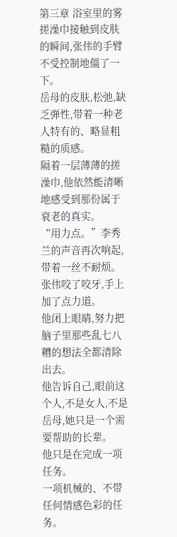第三章 浴室里的雾
搓澡巾接触到皮肤的瞬间,张伟的手臂不受控制地僵了一下。
岳母的皮肤,松弛,缺乏弹性,带着一种老人特有的、略显粗糙的质感。
隔着一层薄薄的搓澡巾,他依然能清晰地感受到那份属于衰老的真实。
“用力点。”李秀兰的声音再次响起,带着一丝不耐烦。
张伟咬了咬牙,手上加了点力道。
他闭上眼睛,努力把脑子里那些乱七八糟的想法全都清除出去。
他告诉自己,眼前这个人,不是女人,不是岳母,她只是一个需要帮助的长辈。
他只是在完成一项任务。
一项机械的、不带任何情感色彩的任务。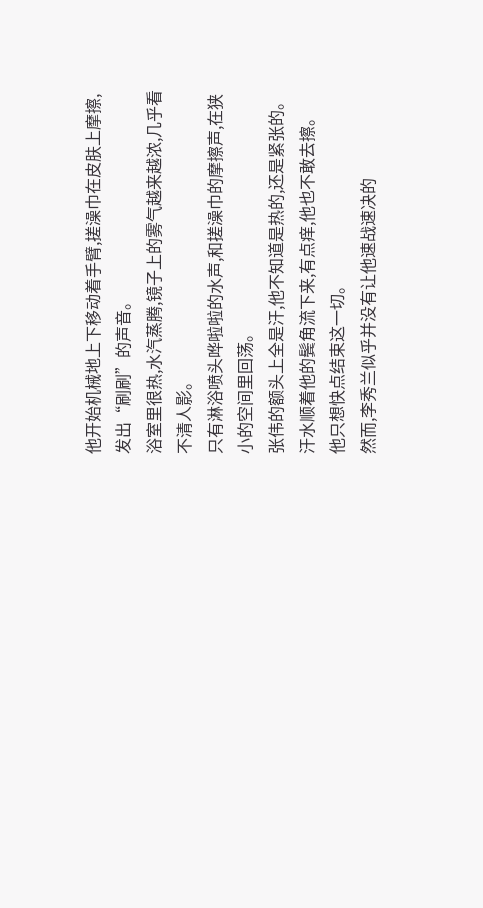他开始机械地上下移动着手臂,搓澡巾在皮肤上摩擦,发出“刷刷”的声音。
浴室里很热,水汽蒸腾,镜子上的雾气越来越浓,几乎看不清人影。
只有淋浴喷头哗啦啦的水声,和搓澡巾的摩擦声,在狭小的空间里回荡。
张伟的额头上全是汗,他不知道是热的,还是紧张的。
汗水顺着他的鬓角流下来,有点痒,他也不敢去擦。
他只想快点结束这一切。
然而,李秀兰似乎并没有让他速战速决的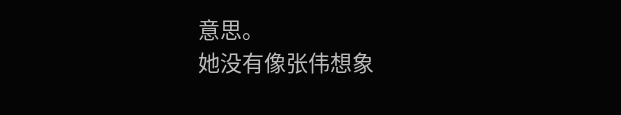意思。
她没有像张伟想象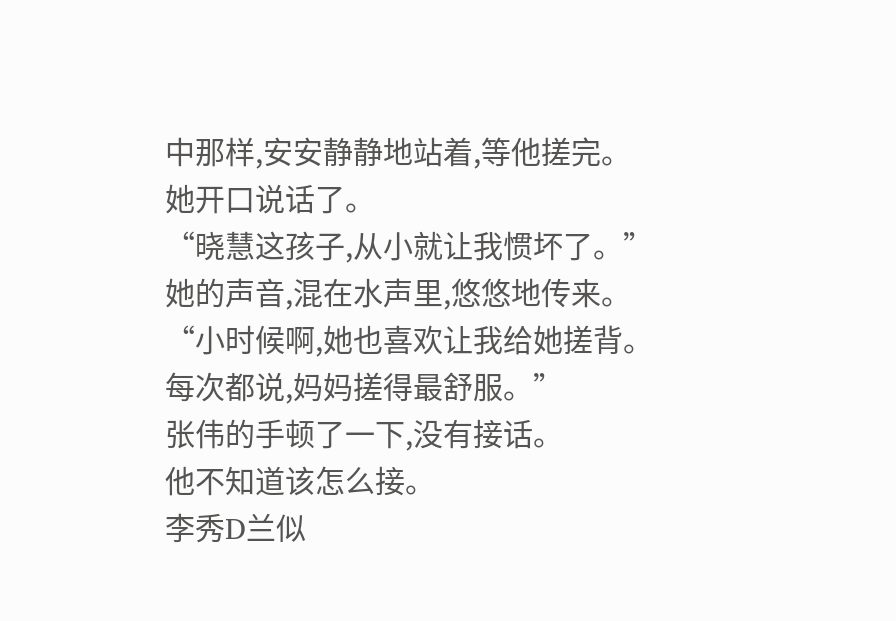中那样,安安静静地站着,等他搓完。
她开口说话了。
“晓慧这孩子,从小就让我惯坏了。”
她的声音,混在水声里,悠悠地传来。
“小时候啊,她也喜欢让我给她搓背。每次都说,妈妈搓得最舒服。”
张伟的手顿了一下,没有接话。
他不知道该怎么接。
李秀D兰似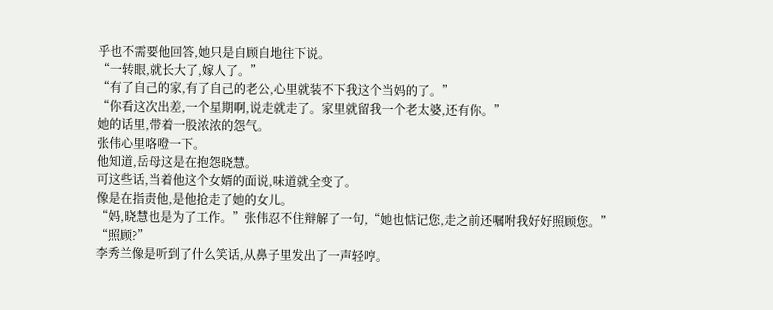乎也不需要他回答,她只是自顾自地往下说。
“一转眼,就长大了,嫁人了。”
“有了自己的家,有了自己的老公,心里就装不下我这个当妈的了。”
“你看这次出差,一个星期啊,说走就走了。家里就留我一个老太婆,还有你。”
她的话里,带着一股浓浓的怨气。
张伟心里咯噔一下。
他知道,岳母这是在抱怨晓慧。
可这些话,当着他这个女婿的面说,味道就全变了。
像是在指责他,是他抢走了她的女儿。
“妈,晓慧也是为了工作。”张伟忍不住辩解了一句,“她也惦记您,走之前还嘱咐我好好照顾您。”
“照顾?”
李秀兰像是听到了什么笑话,从鼻子里发出了一声轻哼。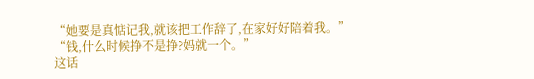“她要是真惦记我,就该把工作辞了,在家好好陪着我。”
“钱,什么时候挣不是挣?妈就一个。”
这话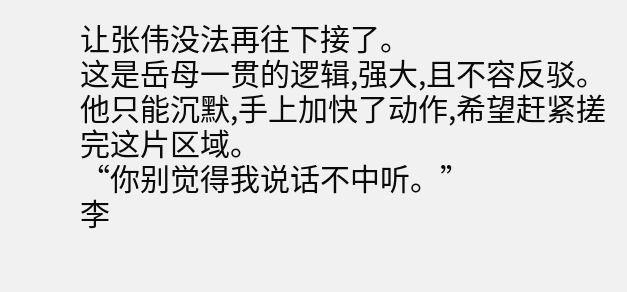让张伟没法再往下接了。
这是岳母一贯的逻辑,强大,且不容反驳。
他只能沉默,手上加快了动作,希望赶紧搓完这片区域。
“你别觉得我说话不中听。”
李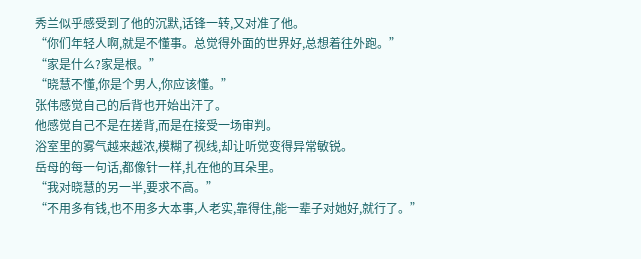秀兰似乎感受到了他的沉默,话锋一转,又对准了他。
“你们年轻人啊,就是不懂事。总觉得外面的世界好,总想着往外跑。”
“家是什么?家是根。”
“晓慧不懂,你是个男人,你应该懂。”
张伟感觉自己的后背也开始出汗了。
他感觉自己不是在搓背,而是在接受一场审判。
浴室里的雾气越来越浓,模糊了视线,却让听觉变得异常敏锐。
岳母的每一句话,都像针一样,扎在他的耳朵里。
“我对晓慧的另一半,要求不高。”
“不用多有钱,也不用多大本事,人老实,靠得住,能一辈子对她好,就行了。”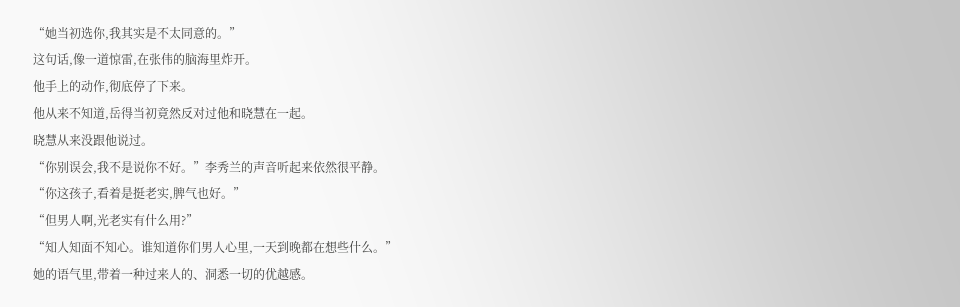“她当初选你,我其实是不太同意的。”
这句话,像一道惊雷,在张伟的脑海里炸开。
他手上的动作,彻底停了下来。
他从来不知道,岳得当初竟然反对过他和晓慧在一起。
晓慧从来没跟他说过。
“你别误会,我不是说你不好。”李秀兰的声音听起来依然很平静。
“你这孩子,看着是挺老实,脾气也好。”
“但男人啊,光老实有什么用?”
“知人知面不知心。谁知道你们男人心里,一天到晚都在想些什么。”
她的语气里,带着一种过来人的、洞悉一切的优越感。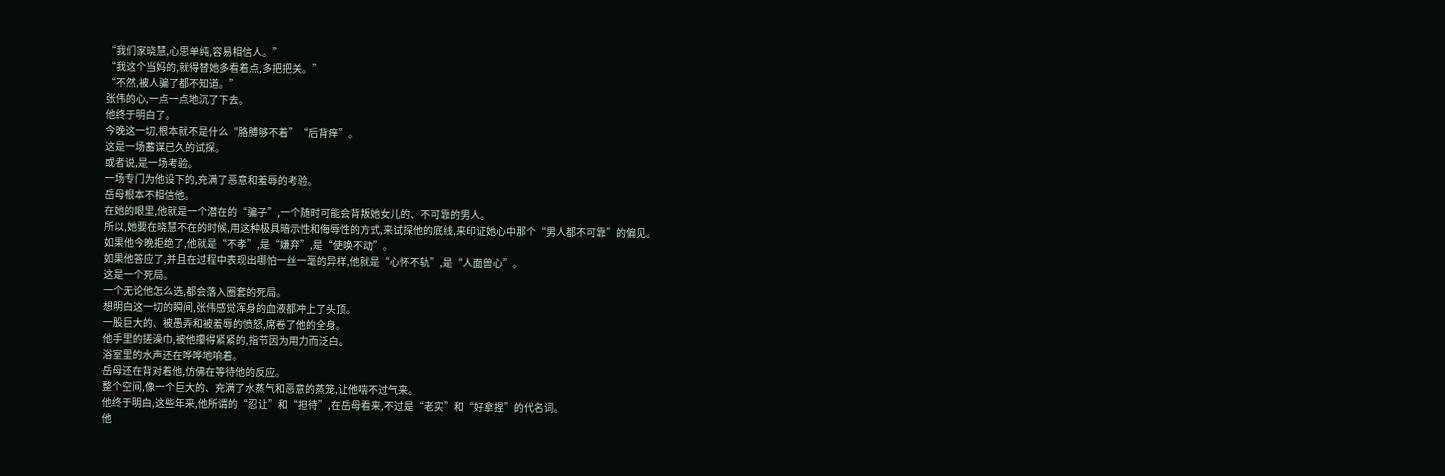“我们家晓慧,心思单纯,容易相信人。”
“我这个当妈的,就得替她多看着点,多把把关。”
“不然,被人骗了都不知道。”
张伟的心,一点一点地沉了下去。
他终于明白了。
今晚这一切,根本就不是什么“胳膊够不着”“后背痒”。
这是一场蓄谋已久的试探。
或者说,是一场考验。
一场专门为他设下的,充满了恶意和羞辱的考验。
岳母根本不相信他。
在她的眼里,他就是一个潜在的“骗子”,一个随时可能会背叛她女儿的、不可靠的男人。
所以,她要在晓慧不在的时候,用这种极具暗示性和侮辱性的方式,来试探他的底线,来印证她心中那个“男人都不可靠”的偏见。
如果他今晚拒绝了,他就是“不孝”,是“嫌弃”,是“使唤不动”。
如果他答应了,并且在过程中表现出哪怕一丝一毫的异样,他就是“心怀不轨”,是“人面兽心”。
这是一个死局。
一个无论他怎么选,都会落入圈套的死局。
想明白这一切的瞬间,张伟感觉浑身的血液都冲上了头顶。
一股巨大的、被愚弄和被羞辱的愤怒,席卷了他的全身。
他手里的搓澡巾,被他攥得紧紧的,指节因为用力而泛白。
浴室里的水声还在哗哗地响着。
岳母还在背对着他,仿佛在等待他的反应。
整个空间,像一个巨大的、充满了水蒸气和恶意的蒸笼,让他喘不过气来。
他终于明白,这些年来,他所谓的“忍让”和“担待”,在岳母看来,不过是“老实”和“好拿捏”的代名词。
他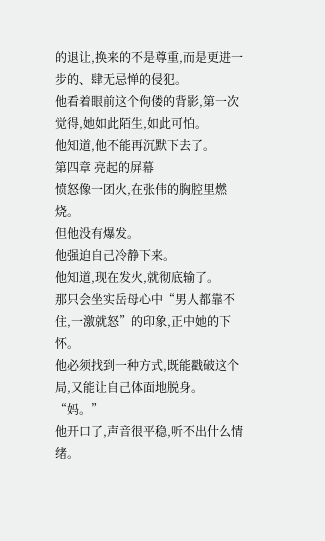的退让,换来的不是尊重,而是更进一步的、肆无忌惮的侵犯。
他看着眼前这个佝偻的背影,第一次觉得,她如此陌生,如此可怕。
他知道,他不能再沉默下去了。
第四章 亮起的屏幕
愤怒像一团火,在张伟的胸腔里燃烧。
但他没有爆发。
他强迫自己冷静下来。
他知道,现在发火,就彻底输了。
那只会坐实岳母心中“男人都靠不住,一激就怒”的印象,正中她的下怀。
他必须找到一种方式,既能戳破这个局,又能让自己体面地脱身。
“妈。”
他开口了,声音很平稳,听不出什么情绪。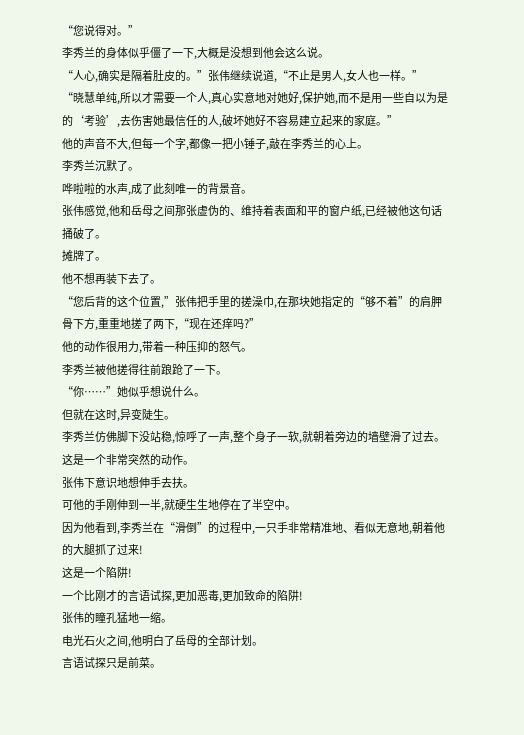“您说得对。”
李秀兰的身体似乎僵了一下,大概是没想到他会这么说。
“人心,确实是隔着肚皮的。”张伟继续说道,“不止是男人,女人也一样。”
“晓慧单纯,所以才需要一个人,真心实意地对她好,保护她,而不是用一些自以为是的‘考验’,去伤害她最信任的人,破坏她好不容易建立起来的家庭。”
他的声音不大,但每一个字,都像一把小锤子,敲在李秀兰的心上。
李秀兰沉默了。
哗啦啦的水声,成了此刻唯一的背景音。
张伟感觉,他和岳母之间那张虚伪的、维持着表面和平的窗户纸,已经被他这句话捅破了。
摊牌了。
他不想再装下去了。
“您后背的这个位置,”张伟把手里的搓澡巾,在那块她指定的“够不着”的肩胛骨下方,重重地搓了两下,“现在还痒吗?”
他的动作很用力,带着一种压抑的怒气。
李秀兰被他搓得往前踉跄了一下。
“你……”她似乎想说什么。
但就在这时,异变陡生。
李秀兰仿佛脚下没站稳,惊呼了一声,整个身子一软,就朝着旁边的墙壁滑了过去。
这是一个非常突然的动作。
张伟下意识地想伸手去扶。
可他的手刚伸到一半,就硬生生地停在了半空中。
因为他看到,李秀兰在“滑倒”的过程中,一只手非常精准地、看似无意地,朝着他的大腿抓了过来!
这是一个陷阱!
一个比刚才的言语试探,更加恶毒,更加致命的陷阱!
张伟的瞳孔猛地一缩。
电光石火之间,他明白了岳母的全部计划。
言语试探只是前菜。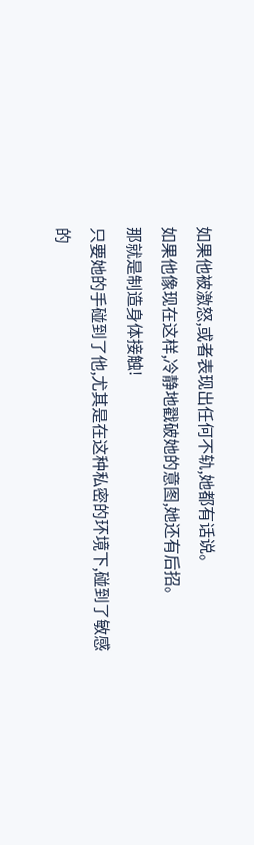如果他被激怒,或者表现出任何不轨,她都有话说。
如果他像现在这样,冷静地戳破她的意图,她还有后招。
那就是制造身体接触!
只要她的手碰到了他,尤其是在这种私密的环境下,碰到了敏感的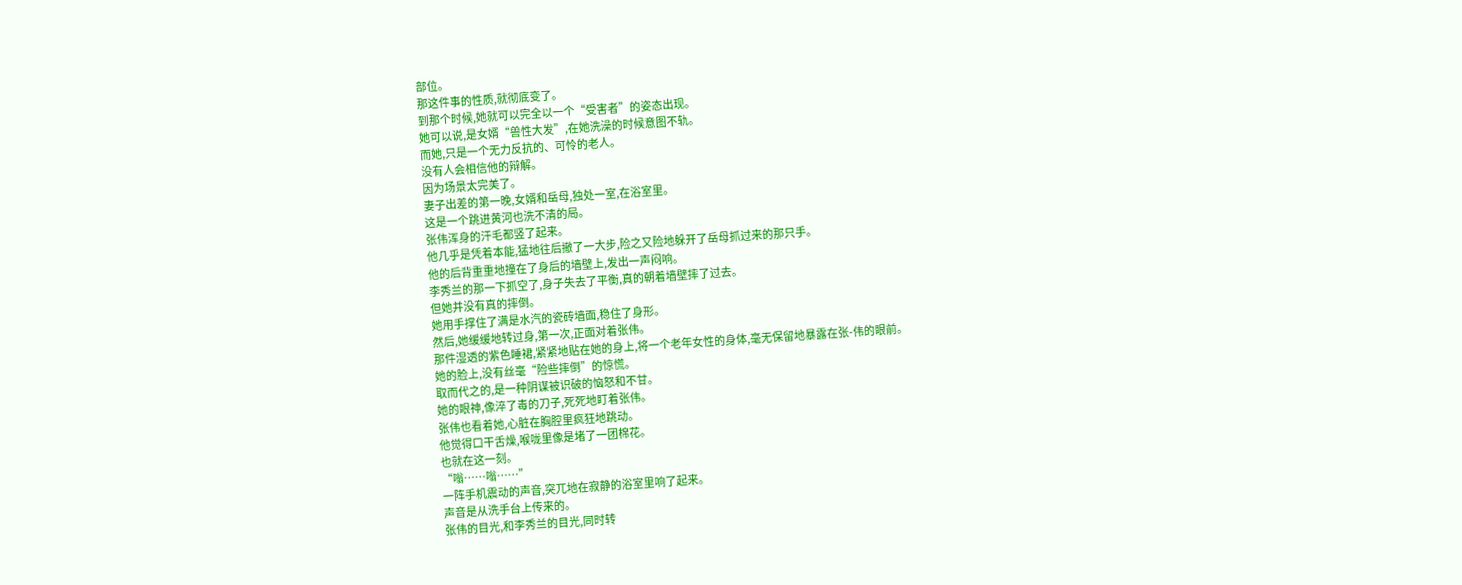部位。
那这件事的性质,就彻底变了。
到那个时候,她就可以完全以一个“受害者”的姿态出现。
她可以说,是女婿“兽性大发”,在她洗澡的时候意图不轨。
而她,只是一个无力反抗的、可怜的老人。
没有人会相信他的辩解。
因为场景太完美了。
妻子出差的第一晚,女婿和岳母,独处一室,在浴室里。
这是一个跳进黄河也洗不清的局。
张伟浑身的汗毛都竖了起来。
他几乎是凭着本能,猛地往后撤了一大步,险之又险地躲开了岳母抓过来的那只手。
他的后背重重地撞在了身后的墙壁上,发出一声闷响。
李秀兰的那一下抓空了,身子失去了平衡,真的朝着墙壁摔了过去。
但她并没有真的摔倒。
她用手撑住了满是水汽的瓷砖墙面,稳住了身形。
然后,她缓缓地转过身,第一次,正面对着张伟。
那件湿透的紫色睡裙,紧紧地贴在她的身上,将一个老年女性的身体,毫无保留地暴露在张-伟的眼前。
她的脸上,没有丝毫“险些摔倒”的惊慌。
取而代之的,是一种阴谋被识破的恼怒和不甘。
她的眼神,像淬了毒的刀子,死死地盯着张伟。
张伟也看着她,心脏在胸腔里疯狂地跳动。
他觉得口干舌燥,喉咙里像是堵了一团棉花。
也就在这一刻。
“嗡……嗡……”
一阵手机震动的声音,突兀地在寂静的浴室里响了起来。
声音是从洗手台上传来的。
张伟的目光,和李秀兰的目光,同时转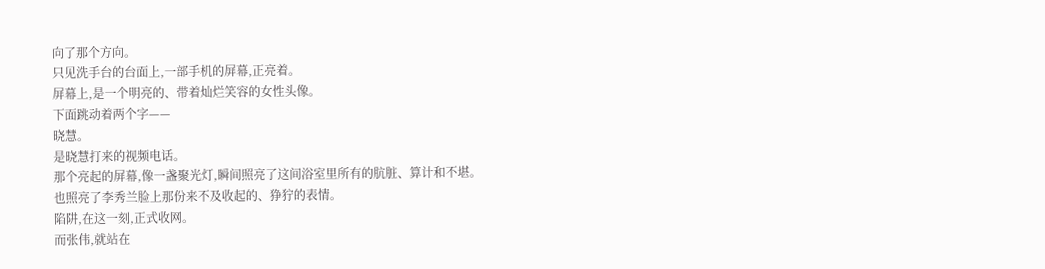向了那个方向。
只见洗手台的台面上,一部手机的屏幕,正亮着。
屏幕上,是一个明亮的、带着灿烂笑容的女性头像。
下面跳动着两个字——
晓慧。
是晓慧打来的视频电话。
那个亮起的屏幕,像一盏聚光灯,瞬间照亮了这间浴室里所有的肮脏、算计和不堪。
也照亮了李秀兰脸上那份来不及收起的、狰狞的表情。
陷阱,在这一刻,正式收网。
而张伟,就站在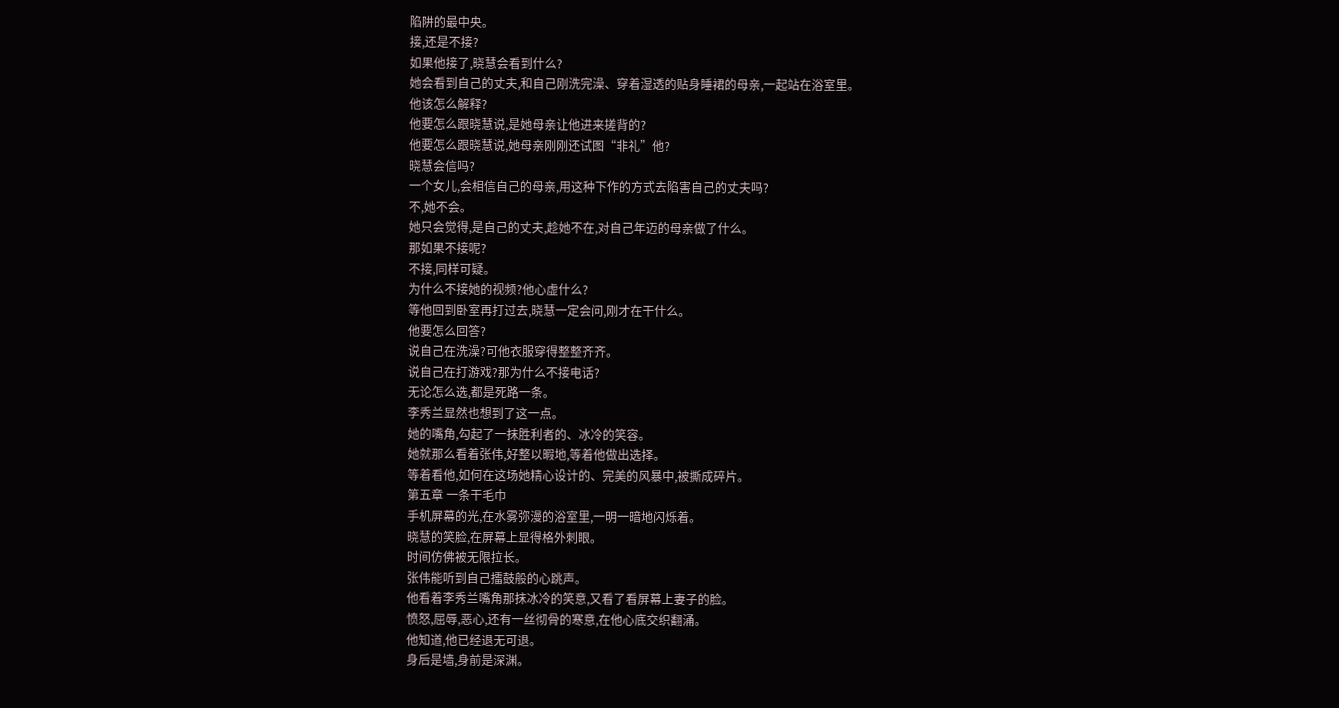陷阱的最中央。
接,还是不接?
如果他接了,晓慧会看到什么?
她会看到自己的丈夫,和自己刚洗完澡、穿着湿透的贴身睡裙的母亲,一起站在浴室里。
他该怎么解释?
他要怎么跟晓慧说,是她母亲让他进来搓背的?
他要怎么跟晓慧说,她母亲刚刚还试图“非礼”他?
晓慧会信吗?
一个女儿,会相信自己的母亲,用这种下作的方式去陷害自己的丈夫吗?
不,她不会。
她只会觉得,是自己的丈夫,趁她不在,对自己年迈的母亲做了什么。
那如果不接呢?
不接,同样可疑。
为什么不接她的视频?他心虚什么?
等他回到卧室再打过去,晓慧一定会问,刚才在干什么。
他要怎么回答?
说自己在洗澡?可他衣服穿得整整齐齐。
说自己在打游戏?那为什么不接电话?
无论怎么选,都是死路一条。
李秀兰显然也想到了这一点。
她的嘴角,勾起了一抹胜利者的、冰冷的笑容。
她就那么看着张伟,好整以暇地,等着他做出选择。
等着看他,如何在这场她精心设计的、完美的风暴中,被撕成碎片。
第五章 一条干毛巾
手机屏幕的光,在水雾弥漫的浴室里,一明一暗地闪烁着。
晓慧的笑脸,在屏幕上显得格外刺眼。
时间仿佛被无限拉长。
张伟能听到自己擂鼓般的心跳声。
他看着李秀兰嘴角那抹冰冷的笑意,又看了看屏幕上妻子的脸。
愤怒,屈辱,恶心,还有一丝彻骨的寒意,在他心底交织翻涌。
他知道,他已经退无可退。
身后是墙,身前是深渊。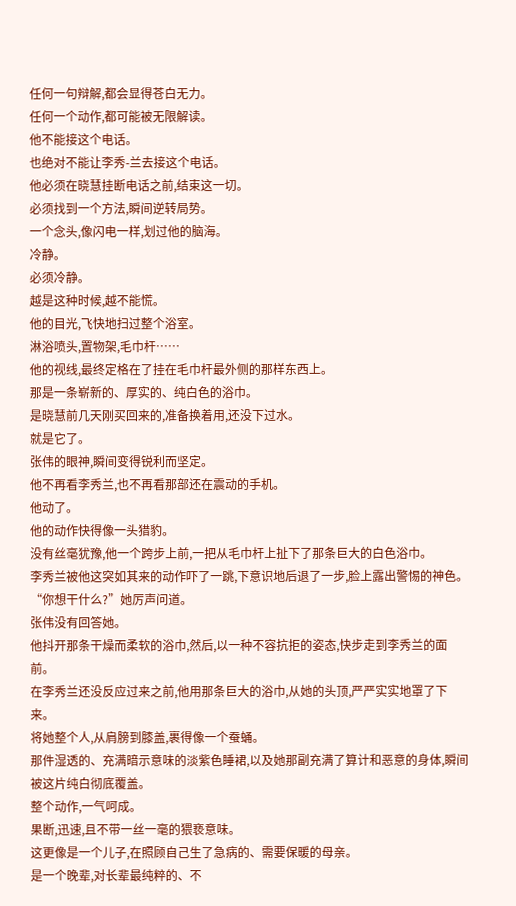任何一句辩解,都会显得苍白无力。
任何一个动作,都可能被无限解读。
他不能接这个电话。
也绝对不能让李秀-兰去接这个电话。
他必须在晓慧挂断电话之前,结束这一切。
必须找到一个方法,瞬间逆转局势。
一个念头,像闪电一样,划过他的脑海。
冷静。
必须冷静。
越是这种时候,越不能慌。
他的目光,飞快地扫过整个浴室。
淋浴喷头,置物架,毛巾杆……
他的视线,最终定格在了挂在毛巾杆最外侧的那样东西上。
那是一条崭新的、厚实的、纯白色的浴巾。
是晓慧前几天刚买回来的,准备换着用,还没下过水。
就是它了。
张伟的眼神,瞬间变得锐利而坚定。
他不再看李秀兰,也不再看那部还在震动的手机。
他动了。
他的动作快得像一头猎豹。
没有丝毫犹豫,他一个跨步上前,一把从毛巾杆上扯下了那条巨大的白色浴巾。
李秀兰被他这突如其来的动作吓了一跳,下意识地后退了一步,脸上露出警惕的神色。
“你想干什么?”她厉声问道。
张伟没有回答她。
他抖开那条干燥而柔软的浴巾,然后,以一种不容抗拒的姿态,快步走到李秀兰的面前。
在李秀兰还没反应过来之前,他用那条巨大的浴巾,从她的头顶,严严实实地罩了下来。
将她整个人,从肩膀到膝盖,裹得像一个蚕蛹。
那件湿透的、充满暗示意味的淡紫色睡裙,以及她那副充满了算计和恶意的身体,瞬间被这片纯白彻底覆盖。
整个动作,一气呵成。
果断,迅速,且不带一丝一毫的猥亵意味。
这更像是一个儿子,在照顾自己生了急病的、需要保暖的母亲。
是一个晚辈,对长辈最纯粹的、不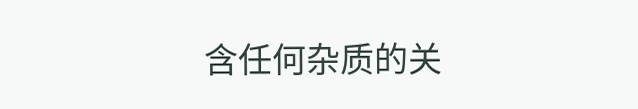含任何杂质的关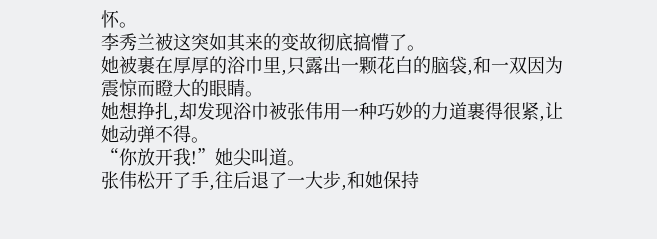怀。
李秀兰被这突如其来的变故彻底搞懵了。
她被裹在厚厚的浴巾里,只露出一颗花白的脑袋,和一双因为震惊而瞪大的眼睛。
她想挣扎,却发现浴巾被张伟用一种巧妙的力道裹得很紧,让她动弹不得。
“你放开我!”她尖叫道。
张伟松开了手,往后退了一大步,和她保持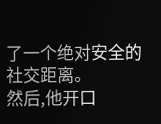了一个绝对安全的社交距离。
然后,他开口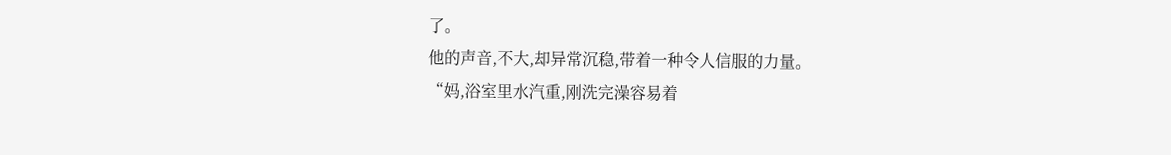了。
他的声音,不大,却异常沉稳,带着一种令人信服的力量。
“妈,浴室里水汽重,刚洗完澡容易着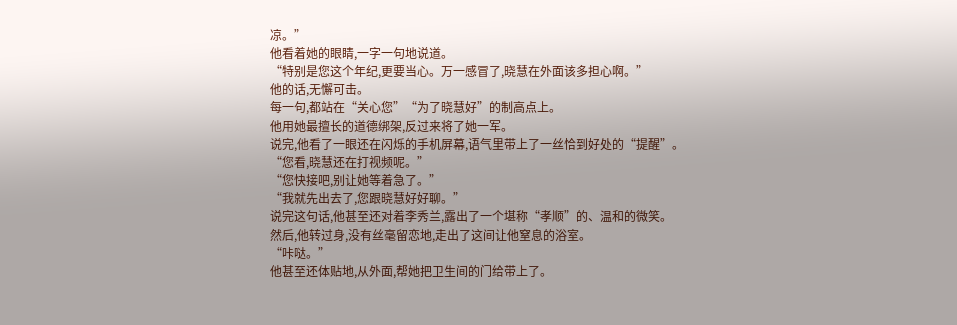凉。”
他看着她的眼睛,一字一句地说道。
“特别是您这个年纪,更要当心。万一感冒了,晓慧在外面该多担心啊。”
他的话,无懈可击。
每一句,都站在“关心您”“为了晓慧好”的制高点上。
他用她最擅长的道德绑架,反过来将了她一军。
说完,他看了一眼还在闪烁的手机屏幕,语气里带上了一丝恰到好处的“提醒”。
“您看,晓慧还在打视频呢。”
“您快接吧,别让她等着急了。”
“我就先出去了,您跟晓慧好好聊。”
说完这句话,他甚至还对着李秀兰,露出了一个堪称“孝顺”的、温和的微笑。
然后,他转过身,没有丝毫留恋地,走出了这间让他窒息的浴室。
“咔哒。”
他甚至还体贴地,从外面,帮她把卫生间的门给带上了。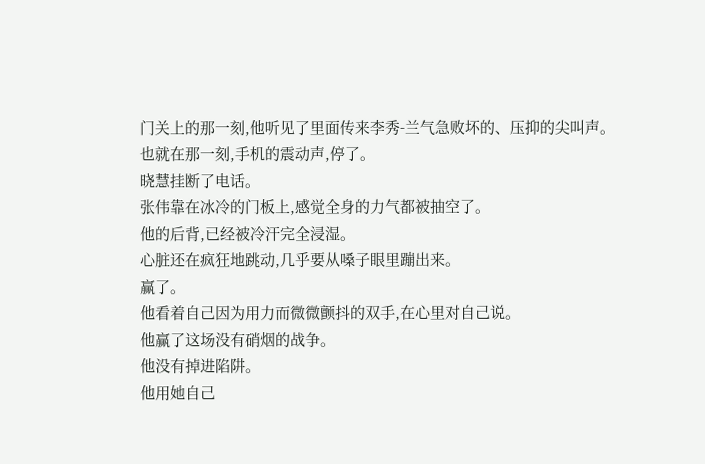门关上的那一刻,他听见了里面传来李秀-兰气急败坏的、压抑的尖叫声。
也就在那一刻,手机的震动声,停了。
晓慧挂断了电话。
张伟靠在冰冷的门板上,感觉全身的力气都被抽空了。
他的后背,已经被冷汗完全浸湿。
心脏还在疯狂地跳动,几乎要从嗓子眼里蹦出来。
赢了。
他看着自己因为用力而微微颤抖的双手,在心里对自己说。
他赢了这场没有硝烟的战争。
他没有掉进陷阱。
他用她自己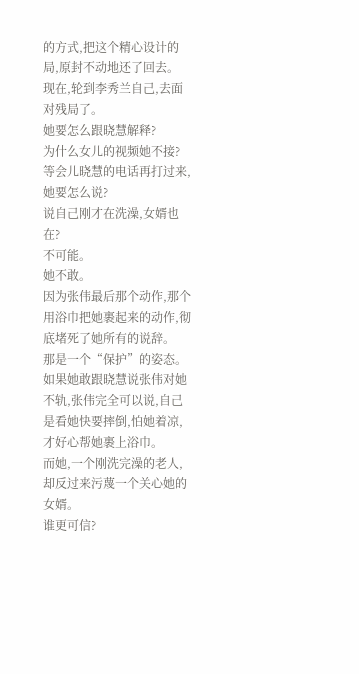的方式,把这个精心设计的局,原封不动地还了回去。
现在,轮到李秀兰自己,去面对残局了。
她要怎么跟晓慧解释?
为什么女儿的视频她不接?
等会儿晓慧的电话再打过来,她要怎么说?
说自己刚才在洗澡,女婿也在?
不可能。
她不敢。
因为张伟最后那个动作,那个用浴巾把她裹起来的动作,彻底堵死了她所有的说辞。
那是一个“保护”的姿态。
如果她敢跟晓慧说张伟对她不轨,张伟完全可以说,自己是看她快要摔倒,怕她着凉,才好心帮她裹上浴巾。
而她,一个刚洗完澡的老人,却反过来污蔑一个关心她的女婿。
谁更可信?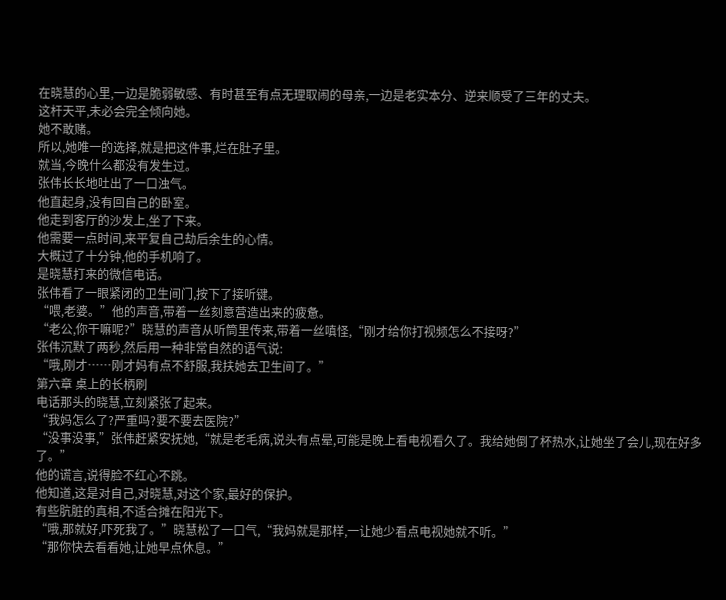在晓慧的心里,一边是脆弱敏感、有时甚至有点无理取闹的母亲,一边是老实本分、逆来顺受了三年的丈夫。
这杆天平,未必会完全倾向她。
她不敢赌。
所以,她唯一的选择,就是把这件事,烂在肚子里。
就当,今晚什么都没有发生过。
张伟长长地吐出了一口浊气。
他直起身,没有回自己的卧室。
他走到客厅的沙发上,坐了下来。
他需要一点时间,来平复自己劫后余生的心情。
大概过了十分钟,他的手机响了。
是晓慧打来的微信电话。
张伟看了一眼紧闭的卫生间门,按下了接听键。
“喂,老婆。”他的声音,带着一丝刻意营造出来的疲惫。
“老公,你干嘛呢?”晓慧的声音从听筒里传来,带着一丝嗔怪,“刚才给你打视频怎么不接呀?”
张伟沉默了两秒,然后用一种非常自然的语气说:
“哦,刚才……刚才妈有点不舒服,我扶她去卫生间了。”
第六章 桌上的长柄刷
电话那头的晓慧,立刻紧张了起来。
“我妈怎么了?严重吗?要不要去医院?”
“没事没事,”张伟赶紧安抚她,“就是老毛病,说头有点晕,可能是晚上看电视看久了。我给她倒了杯热水,让她坐了会儿,现在好多了。”
他的谎言,说得脸不红心不跳。
他知道,这是对自己,对晓慧,对这个家,最好的保护。
有些肮脏的真相,不适合摊在阳光下。
“哦,那就好,吓死我了。”晓慧松了一口气,“我妈就是那样,一让她少看点电视她就不听。”
“那你快去看看她,让她早点休息。”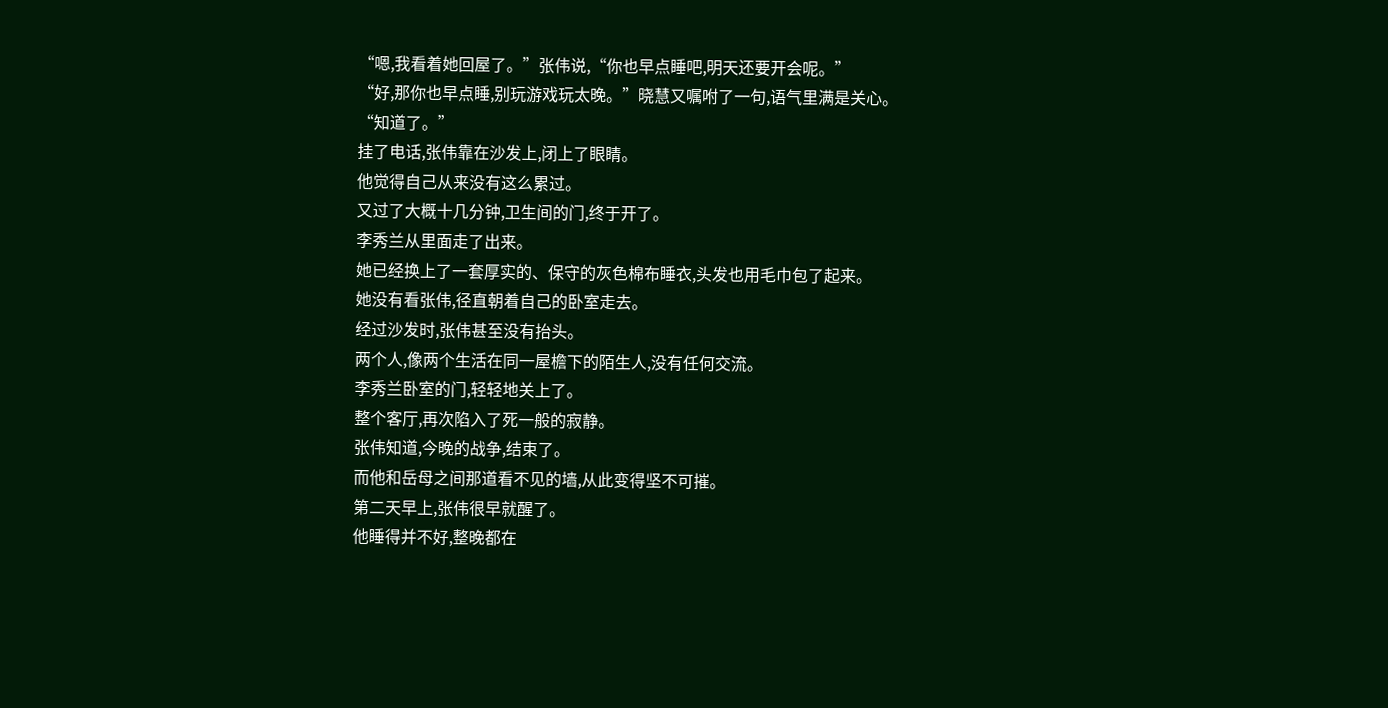“嗯,我看着她回屋了。”张伟说,“你也早点睡吧,明天还要开会呢。”
“好,那你也早点睡,别玩游戏玩太晚。”晓慧又嘱咐了一句,语气里满是关心。
“知道了。”
挂了电话,张伟靠在沙发上,闭上了眼睛。
他觉得自己从来没有这么累过。
又过了大概十几分钟,卫生间的门,终于开了。
李秀兰从里面走了出来。
她已经换上了一套厚实的、保守的灰色棉布睡衣,头发也用毛巾包了起来。
她没有看张伟,径直朝着自己的卧室走去。
经过沙发时,张伟甚至没有抬头。
两个人,像两个生活在同一屋檐下的陌生人,没有任何交流。
李秀兰卧室的门,轻轻地关上了。
整个客厅,再次陷入了死一般的寂静。
张伟知道,今晚的战争,结束了。
而他和岳母之间那道看不见的墙,从此变得坚不可摧。
第二天早上,张伟很早就醒了。
他睡得并不好,整晚都在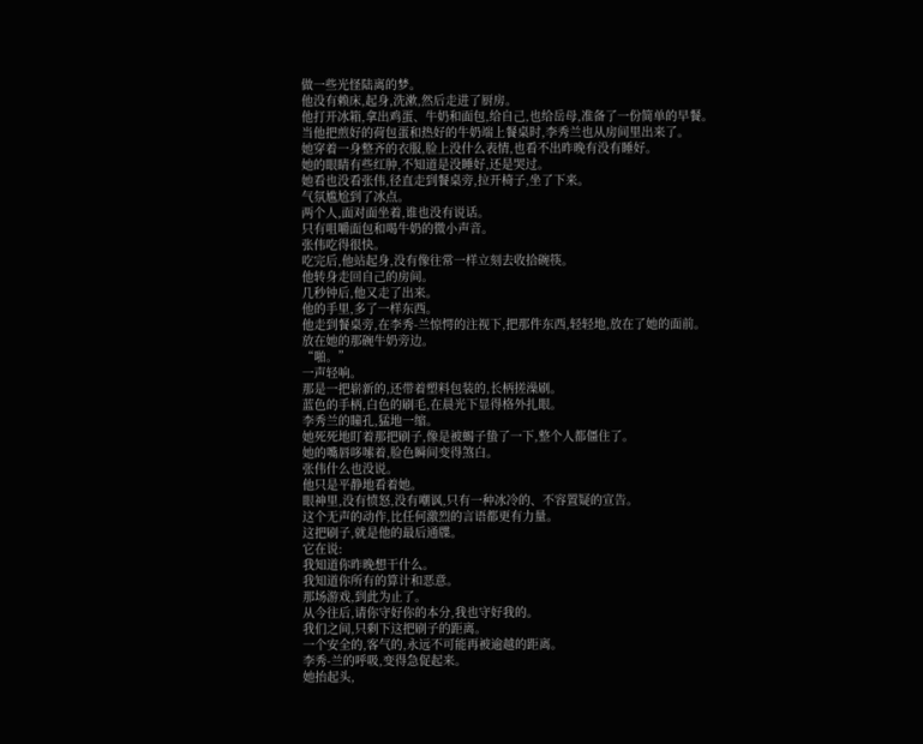做一些光怪陆离的梦。
他没有赖床,起身,洗漱,然后走进了厨房。
他打开冰箱,拿出鸡蛋、牛奶和面包,给自己,也给岳母,准备了一份简单的早餐。
当他把煎好的荷包蛋和热好的牛奶端上餐桌时,李秀兰也从房间里出来了。
她穿着一身整齐的衣服,脸上没什么表情,也看不出昨晚有没有睡好。
她的眼睛有些红肿,不知道是没睡好,还是哭过。
她看也没看张伟,径直走到餐桌旁,拉开椅子,坐了下来。
气氛尴尬到了冰点。
两个人,面对面坐着,谁也没有说话。
只有咀嚼面包和喝牛奶的微小声音。
张伟吃得很快。
吃完后,他站起身,没有像往常一样立刻去收拾碗筷。
他转身走回自己的房间。
几秒钟后,他又走了出来。
他的手里,多了一样东西。
他走到餐桌旁,在李秀-兰惊愕的注视下,把那件东西,轻轻地,放在了她的面前。
放在她的那碗牛奶旁边。
“啪。”
一声轻响。
那是一把崭新的,还带着塑料包装的,长柄搓澡刷。
蓝色的手柄,白色的刷毛,在晨光下显得格外扎眼。
李秀兰的瞳孔,猛地一缩。
她死死地盯着那把刷子,像是被蝎子蛰了一下,整个人都僵住了。
她的嘴唇哆嗦着,脸色瞬间变得煞白。
张伟什么也没说。
他只是平静地看着她。
眼神里,没有愤怒,没有嘲讽,只有一种冰冷的、不容置疑的宣告。
这个无声的动作,比任何激烈的言语都更有力量。
这把刷子,就是他的最后通牒。
它在说:
我知道你昨晚想干什么。
我知道你所有的算计和恶意。
那场游戏,到此为止了。
从今往后,请你守好你的本分,我也守好我的。
我们之间,只剩下这把刷子的距离。
一个安全的,客气的,永远不可能再被逾越的距离。
李秀-兰的呼吸,变得急促起来。
她抬起头,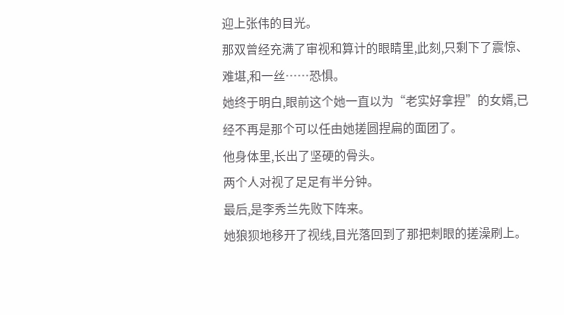迎上张伟的目光。
那双曾经充满了审视和算计的眼睛里,此刻,只剩下了震惊、难堪,和一丝……恐惧。
她终于明白,眼前这个她一直以为“老实好拿捏”的女婿,已经不再是那个可以任由她搓圆捏扁的面团了。
他身体里,长出了坚硬的骨头。
两个人对视了足足有半分钟。
最后,是李秀兰先败下阵来。
她狼狈地移开了视线,目光落回到了那把刺眼的搓澡刷上。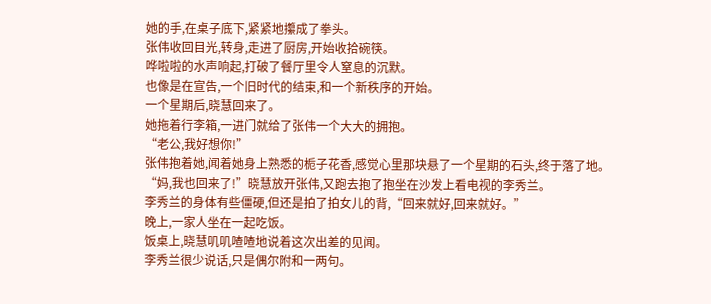她的手,在桌子底下,紧紧地攥成了拳头。
张伟收回目光,转身,走进了厨房,开始收拾碗筷。
哗啦啦的水声响起,打破了餐厅里令人窒息的沉默。
也像是在宣告,一个旧时代的结束,和一个新秩序的开始。
一个星期后,晓慧回来了。
她拖着行李箱,一进门就给了张伟一个大大的拥抱。
“老公,我好想你!”
张伟抱着她,闻着她身上熟悉的栀子花香,感觉心里那块悬了一个星期的石头,终于落了地。
“妈,我也回来了!”晓慧放开张伟,又跑去抱了抱坐在沙发上看电视的李秀兰。
李秀兰的身体有些僵硬,但还是拍了拍女儿的背,“回来就好,回来就好。”
晚上,一家人坐在一起吃饭。
饭桌上,晓慧叽叽喳喳地说着这次出差的见闻。
李秀兰很少说话,只是偶尔附和一两句。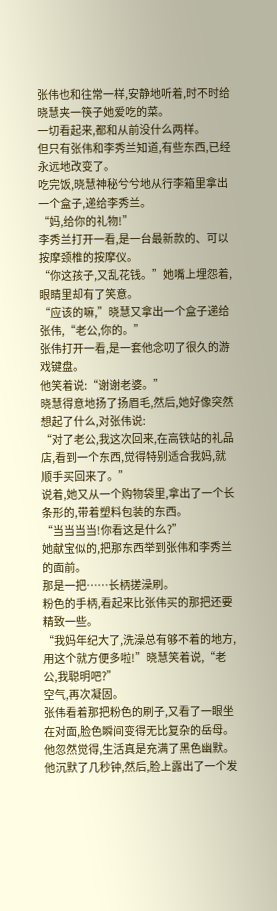张伟也和往常一样,安静地听着,时不时给晓慧夹一筷子她爱吃的菜。
一切看起来,都和从前没什么两样。
但只有张伟和李秀兰知道,有些东西,已经永远地改变了。
吃完饭,晓慧神秘兮兮地从行李箱里拿出一个盒子,递给李秀兰。
“妈,给你的礼物!”
李秀兰打开一看,是一台最新款的、可以按摩颈椎的按摩仪。
“你这孩子,又乱花钱。”她嘴上埋怨着,眼睛里却有了笑意。
“应该的嘛,”晓慧又拿出一个盒子递给张伟,“老公,你的。”
张伟打开一看,是一套他念叨了很久的游戏键盘。
他笑着说:“谢谢老婆。”
晓慧得意地扬了扬眉毛,然后,她好像突然想起了什么,对张伟说:
“对了老公,我这次回来,在高铁站的礼品店,看到一个东西,觉得特别适合我妈,就顺手买回来了。”
说着,她又从一个购物袋里,拿出了一个长条形的,带着塑料包装的东西。
“当当当当!你看这是什么?”
她献宝似的,把那东西举到张伟和李秀兰的面前。
那是一把……长柄搓澡刷。
粉色的手柄,看起来比张伟买的那把还要精致一些。
“我妈年纪大了,洗澡总有够不着的地方,用这个就方便多啦!”晓慧笑着说,“老公,我聪明吧?”
空气,再次凝固。
张伟看着那把粉色的刷子,又看了一眼坐在对面,脸色瞬间变得无比复杂的岳母。
他忽然觉得,生活真是充满了黑色幽默。
他沉默了几秒钟,然后,脸上露出了一个发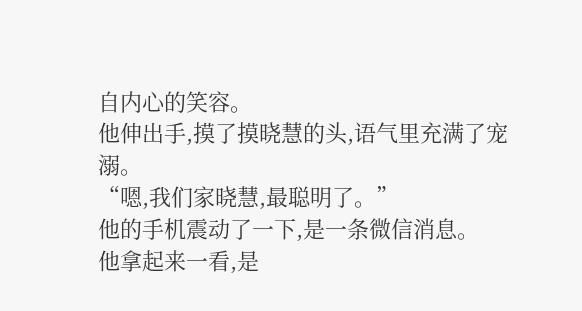自内心的笑容。
他伸出手,摸了摸晓慧的头,语气里充满了宠溺。
“嗯,我们家晓慧,最聪明了。”
他的手机震动了一下,是一条微信消息。
他拿起来一看,是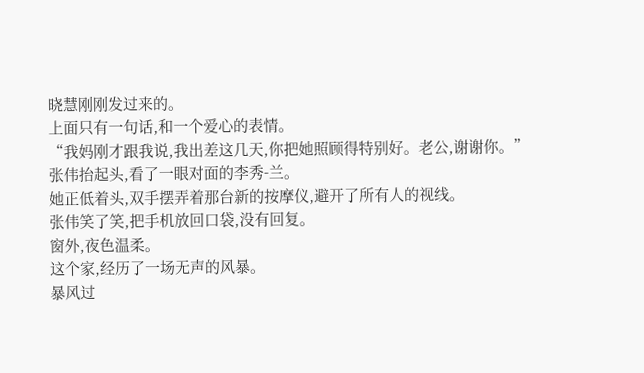晓慧刚刚发过来的。
上面只有一句话,和一个爱心的表情。
“我妈刚才跟我说,我出差这几天,你把她照顾得特别好。老公,谢谢你。”
张伟抬起头,看了一眼对面的李秀-兰。
她正低着头,双手摆弄着那台新的按摩仪,避开了所有人的视线。
张伟笑了笑,把手机放回口袋,没有回复。
窗外,夜色温柔。
这个家,经历了一场无声的风暴。
暴风过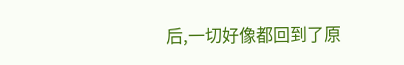后,一切好像都回到了原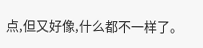点,但又好像,什么都不一样了。